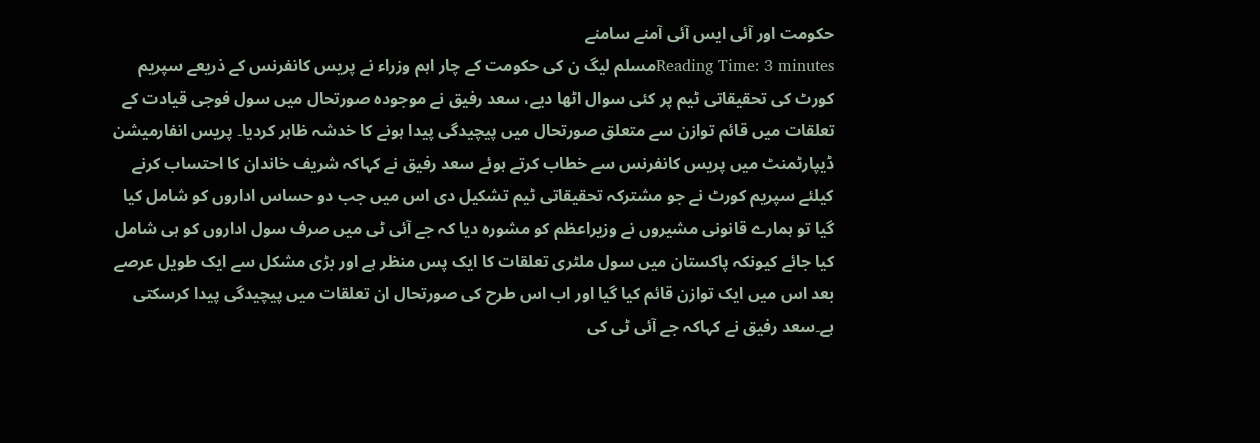حکومت اور آئی ایس آئی آمنے سامنے
Reading Time: 3 minutesمسلم لیگ ن کی حکومت کے چار اہم وزراء نے پریس کانفرنس کے ذریعے سپریم کورٹ کی تحقیقاتی ٹیم پر کئی سوال اٹھا دیے، سعد رفیق نے موجودہ صورتحال میں سول فوجی قیادت کے تعلقات میں قائم توازن سے متعلق صورتحال میں پیچیدگی پیدا ہونے کا خدشہ ظاہر کردیا۔ پریس انفارمیشن ڈیپارٹمنٹ میں پریس کانفرنس سے خطاب کرتے ہوئے سعد رفیق نے کہاکہ شریف خاندان کا احتساب کرنے کیلئے سپریم کورٹ نے جو مشترکہ تحقیقاتی ٹیم تشکیل دی اس میں جب دو حساس اداروں کو شامل کیا گیا تو ہمارے قانونی مشیروں نے وزیراعظم کو مشورہ دیا کہ جے آئی ٹی میں صرف سول اداروں کو ہی شامل کیا جائے کیونکہ پاکستان میں سول ملٹری تعلقات کا ایک پس منظر ہے اور بڑی مشکل سے ایک طویل عرصے بعد اس میں ایک توازن قائم کیا گیا اور اب اس طرح کی صورتحال ان تعلقات میں پیچیدگی پیدا کرسکتی ہے۔سعد رفیق نے کہاکہ جے آئی ٹی کی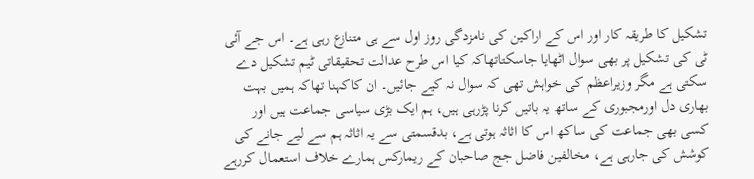تشکیل کا طریقہ کار اور اس کے اراکین کی نامزدگی روز اول سے ہی متنازع رہی ہے۔ اس جے آئی ٹی کی تشکیل پر بھی سوال اٹھایا جاسکتاتھاکہ کیا اس طرح عدالت تحقیقاتی ٹیم تشکیل دے سکتی ہے مگر وزیراعظم کی خواہش تھی کہ سوال نہ کیے جائیں۔ ان کاکہنا تھاکہ ہمیں بہت بھاری دل اورمجبوری کے ساتھ یہ باتیں کرنا پڑرہی ہیں، ہم ایک بڑی سیاسی جماعت ہیں اور کسی بھی جماعت کی ساکھ اس کا اثاثہ ہوتی ہے، بدقسمتی سے یہ اثاثہ ہم سے لیے جانے کی کوشش کی جارہی ہے، مخالفین فاضل جج صاحبان کے ریمارکس ہمارے خلاف استعمال کررہے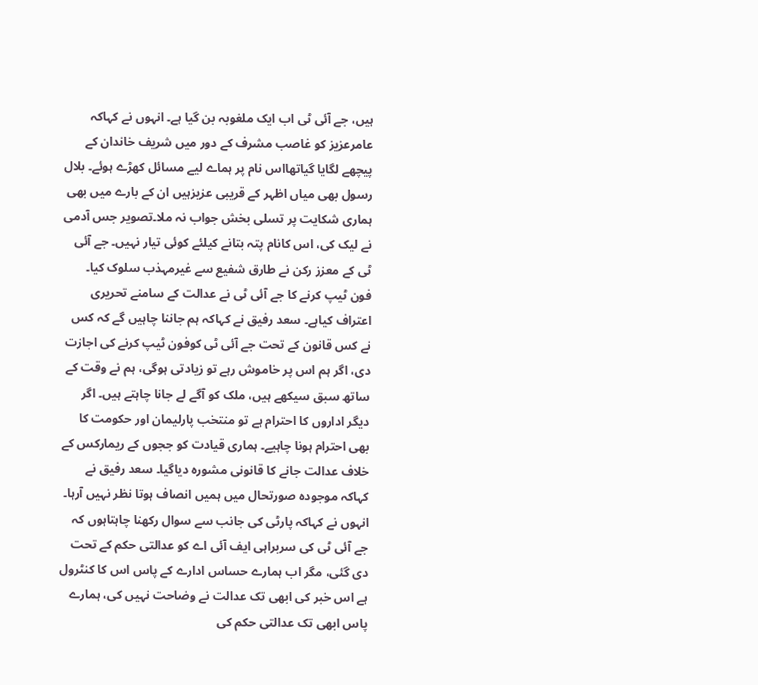ہیں، جے آئی ٹی اب ایک ملغوبہ بن گیا ہے۔ انہوں نے کہاکہ عامرعزیز کو غاصب مشرف کے دور میں شریف خاندان کے پیچھے لگایا گیاتھااس نام پر ہماے لیے مسائل کھڑے ہوئے۔ بلال رسول بھی میاں اظہر کے قریبی عزیزہیں ان کے بارے میں بھی ہماری شکایت پر تسلی بخش جواب نہ ملا۔تصویر جس آدمی نے لیک کی، اس کانام پتہ بتانے کیلئے کوئی تیار نہیں۔ جے آئی ٹی کے معزز رکن نے طارق شفیع سے غیرمہذب سلوک کیا۔ فون ٹیپ کرنے کا جے آئی ٹی نے عدالت کے سامنے تحریری اعتراف کیاہے۔ سعد رفیق نے کہاکہ ہم جاننا چاہیں گے کہ کس نے کس قانون کے تحت جے آئی ٹی کوفون ٹیپ کرنے کی اجازت دی، اگر ہم اس پر خاموش رہے تو زیادتی ہوگی، ہم نے وقت کے ساتھ سبق سیکھے ہیں، ملک کو آگے لے جانا چاہتے ہیں۔ اگر دیگر اداروں کا احترام ہے تو منتخب پارلیمان اور حکومت کا بھی احترام ہونا چاہیے۔ ہماری قیادت کو ججوں کے ریمارکس کے خلاف عدالت جانے کا قانونی مشورہ دیاگیا۔ سعد رفیق نے کہاکہ موجودہ صورتحال میں ہمیں انصاف ہوتا نظر نہیں آرہا۔ انہوں نے کہاکہ پارٹی کی جانب سے سوال رکھنا چاہتاہوں کہ جے آئی ٹی کی سربراہی ایف آئی اے کو عدالتی حکم کے تحت دی گئی، مگر اب ہمارے حساس ادارے کے پاس اس کا کنٹرول ہے اس خبر کی ابھی تک عدالت نے وضاحت نہیں کی، ہمارے پاس ابھی تک عدالتی حکم کی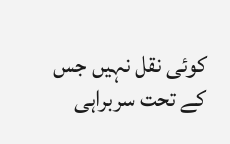کوئی نقل نہیں جس کے تحت سربراہی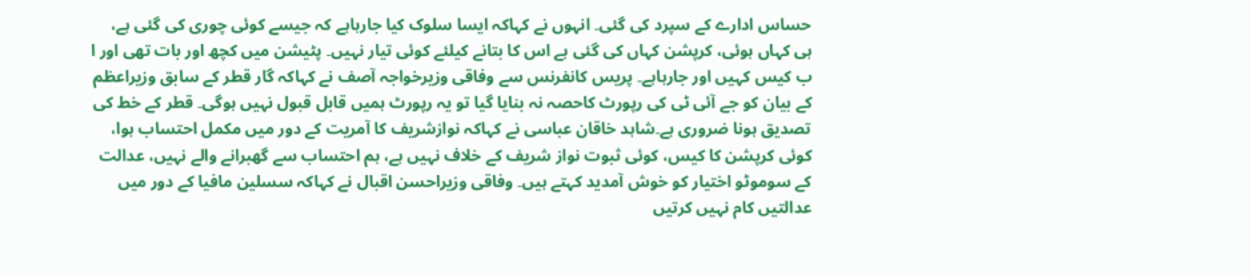حساس ادارے کے سپرد کی گئی۔ انہوں نے کہاکہ ایسا سلوک کیا جارہاہے کہ جیسے کوئی چوری کی گئی ہے، ہی کہاں ہوئی، کرپشن کہاں کی گئی ہے اس کا بتانے کیلئے کوئی تیار نہیں۔ پٹیشن میں کچھ اور بات تھی اور ا ب کیس کہیں اور جارہاہے۔ پریس کانفرنس سے وفاقی وزیرخواجہ آصف نے کہاکہ گار قطر کے سابق وزیراعظم کے بیان کو جے آئی ٹی کی رپورٹ کاحصہ نہ بنایا گیا تو یہ رپورٹ ہمیں قابل قبول نہیں ہوگی۔ قطر کے خط کی تصدیق ہونا ضروری ہے۔شاہد خاقان عباسی نے کہاکہ نوازشریف کا آمریت کے دور میں مکمل احتساب ہوا، کوئی کرپشن کا کیس، کوئی ثبوت نواز شریف کے خلاف نہیں ہے، ہم احتساب سے گھبرانے والے نہیں، عدالت کے سوموٹو اختیار کو خوش آمدید کہتے ہیں۔ وفاقی وزیراحسن اقبال نے کہاکہ سسلین مافیا کے دور میں عدالتیں کام نہیں کرتیں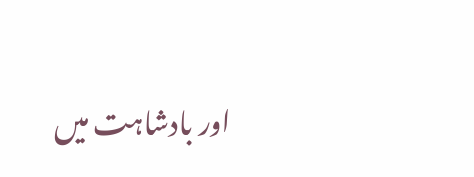اور بادشاہت میں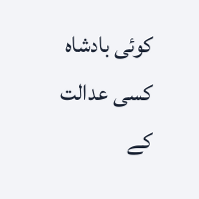کوئی بادشاہ کسی عدالت کے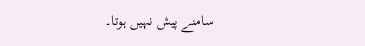سامنے پیش نہیں ہوتا۔